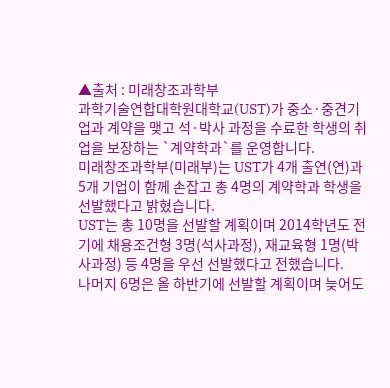▲출처 : 미래창조과학부
과학기술연합대학원대학교(UST)가 중소·중견기업과 계약을 맺고 석·박사 과정을 수료한 학생의 취업을 보장하는 `계약학과`를 운영합니다.
미래창조과학부(미래부)는 UST가 4개 출연(연)과 5개 기업이 함께 손잡고 총 4명의 계약학과 학생을 선발했다고 밝혔습니다.
UST는 총 10명을 선발할 계획이며 2014학년도 전기에 채용조건형 3명(석사과정), 재교육형 1명(박사과정) 등 4명을 우선 선발했다고 전했습니다.
나머지 6명은 올 하반기에 선발할 계획이며 늦어도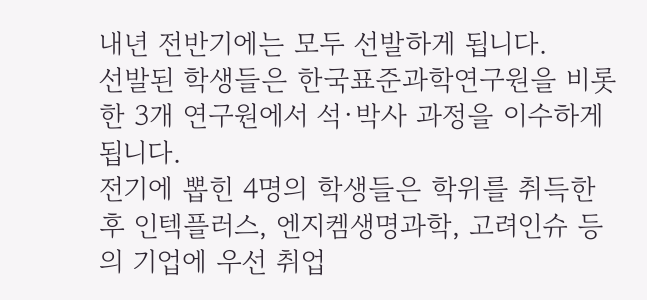내년 전반기에는 모두 선발하게 됩니다.
선발된 학생들은 한국표준과학연구원을 비롯한 3개 연구원에서 석·박사 과정을 이수하게 됩니다.
전기에 뽑힌 4명의 학생들은 학위를 취득한 후 인텍플러스, 엔지켐생명과학, 고려인슈 등의 기업에 우선 취업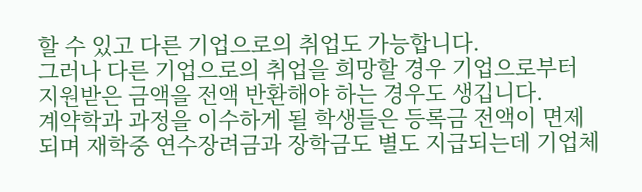할 수 있고 다른 기업으로의 취업도 가능합니다.
그러나 다른 기업으로의 취업을 희망할 경우 기업으로부터 지원받은 금액을 전액 반환해야 하는 경우도 생깁니다.
계약학과 과정을 이수하게 될 학생들은 등록금 전액이 면제되며 재학중 연수장려금과 장학금도 별도 지급되는데 기업체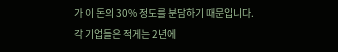가 이 돈의 30% 정도를 분담하기 때문입니다.
각 기업들은 적게는 2년에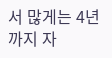서 많게는 4년까지 자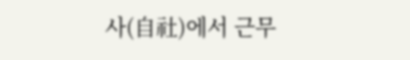사(自社)에서 근무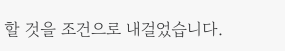할 것을 조건으로 내걸었습니다.